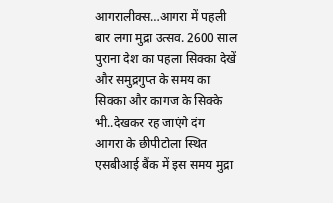आगरालीक्स…आगरा में पहली बार लगा मुद्रा उत्सव. 2600 साल पुराना देश का पहला सिक्का देखें और समुद्रगुप्त के समय का सिक्का और कागज के सिक्के भी..देखकर रह जाएंगे दंग
आगरा के छीपीटोला स्थित एसबीआई बैंक में इस समय मुद्रा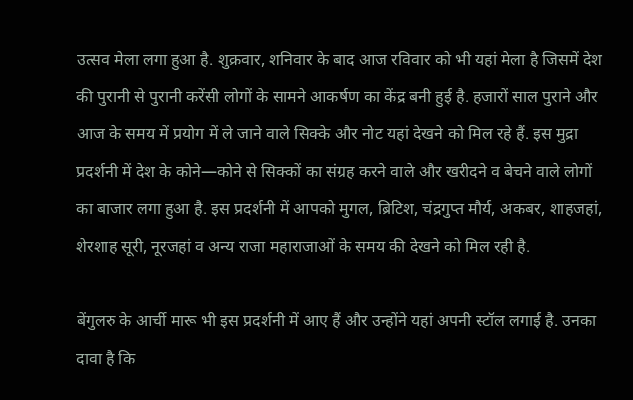उत्सव मेला लगा हुआ है. शुक्रवार, शनिवार के बाद आज रविवार को भी यहां मेला है जिसमें देश की पुरानी से पुरानी करेंसी लोगों के सामने आकर्षण का केंद्र बनी हुई है. हजारों साल पुराने और आज के समय में प्रयोग में ले जाने वाले सिक्के और नोट यहां देखने को मिल रहे हैं. इस मुद्रा प्रदर्शनी में देश के कोने—कोने से सिक्कों का संग्रह करने वाले और खरीदने व बेचने वाले लोगों का बाजार लगा हुआ है. इस प्रदर्शनी में आपको मुगल, ब्रिटिश, चंद्रगुप्त मौर्य, अकबर, शाहजहां, शेरशाह सूरी, नूरजहां व अन्य राजा महाराजाओं के समय की देखने को मिल रही है.

बेंगुलरु के आर्ची मारू भी इस प्रदर्शनी में आए हैं और उन्होंने यहां अपनी स्टॉल लगाई है. उनका दावा है कि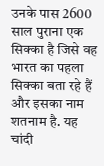उनके पास 2600 साल पुराना एक सिक्का है जिसे वह भारत का पहला सिक्का बता रहे हैं और इसका नाम शतनाम है. यह चांदी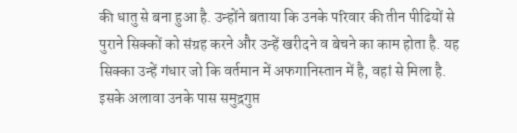की धातु से बना हुआ है. उन्होंने बताया कि उनके परिवार की तीन पीढियों से पुराने सिक्कों को संग्रह करने और उन्हें खरीदने व बेचने का काम होता है. यह सिक्का उन्हें गंधार जो कि वर्तमान में अफगानिस्तान में है, वहां से मिला है. इसके अलावा उनके पास समुद्रगुप्त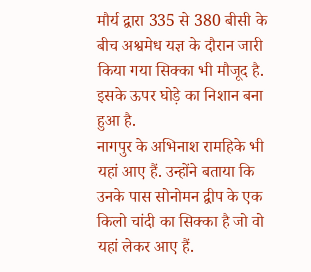मौर्य द्वारा 335 से 380 बीसी के बीच अश्वमेध यज्ञ के दौरान जारी किया गया सिक्का भी मौजूद है. इसके ऊपर घोड़े का निशान बना हुआ है.
नागपुर के अभिनाश रामहिके भी यहां आए हैं. उन्होंने बताया कि उनके पास सोनोमन द्वीप के एक किलो चांदी का सिक्का है जो वो यहां लेकर आए हैं.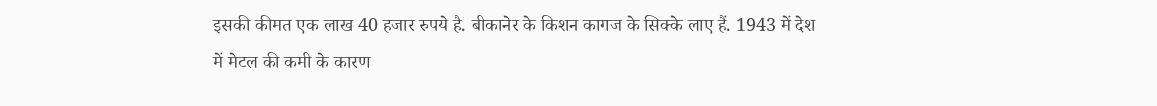इसकी कीमत एक लाख 40 हजार रुपये है. बीकानेर के किशन कागज के सिक्के लाए हैं. 1943 में देश में मेटल की कमी के कारण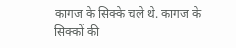कागज के सिक्के चले थे. कागज के सिक्कों की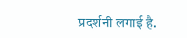प्रदर्शनी लगाई है.